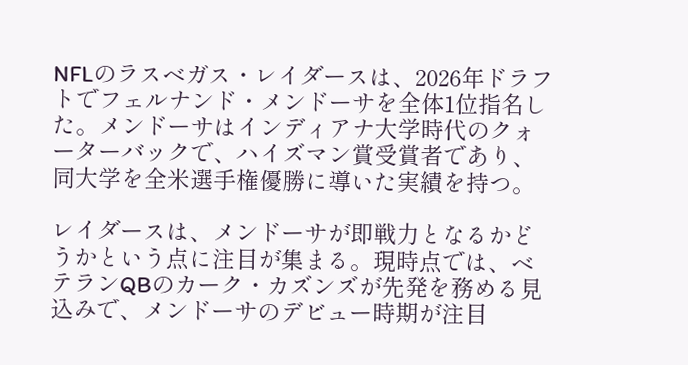NFLのラスベガス・レイダースは、2026年ドラフトでフェルナンド・メンドーサを全体1位指名した。メンドーサはインディアナ大学時代のクォーターバックで、ハイズマン賞受賞者であり、同大学を全米選手権優勝に導いた実績を持つ。

レイダースは、メンドーサが即戦力となるかどうかという点に注目が集まる。現時点では、ベテランQBのカーク・カズンズが先発を務める見込みで、メンドーサのデビュー時期が注目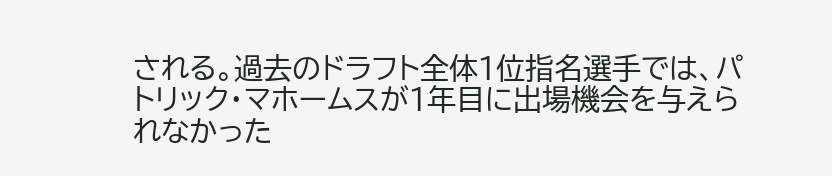される。過去のドラフト全体1位指名選手では、パトリック・マホームスが1年目に出場機会を与えられなかった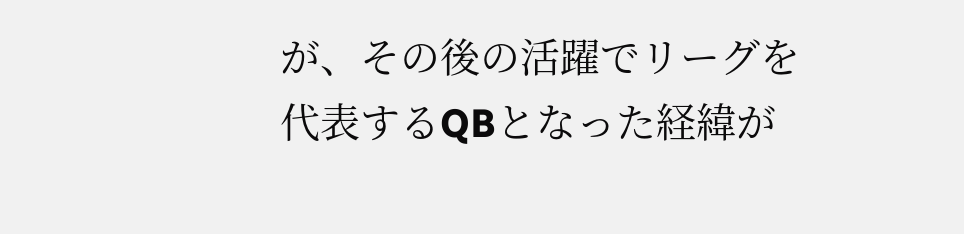が、その後の活躍でリーグを代表するQBとなった経緯が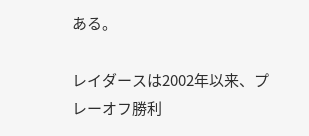ある。

レイダースは2002年以来、プレーオフ勝利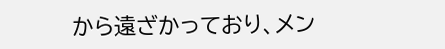から遠ざかっており、メン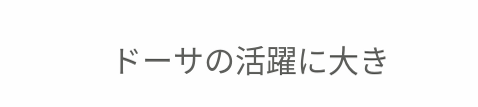ドーサの活躍に大き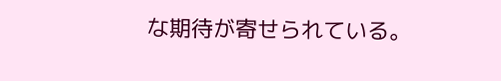な期待が寄せられている。